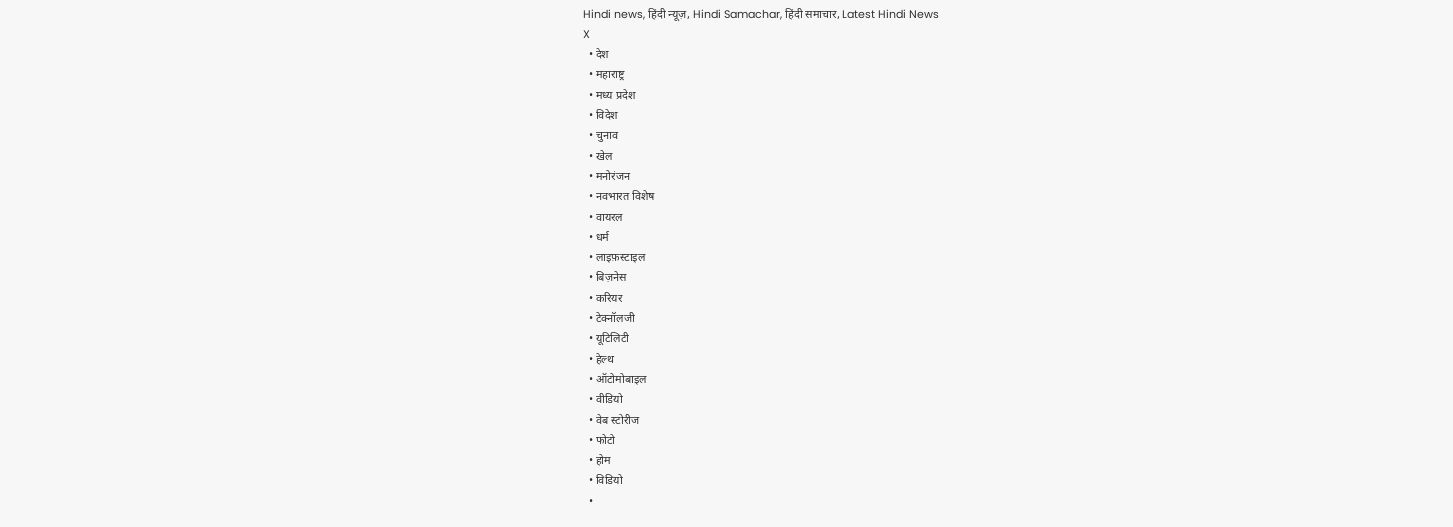Hindi news, हिंदी न्यूज़, Hindi Samachar, हिंदी समाचार, Latest Hindi News
X
  • देश
  • महाराष्ट्र
  • मध्य प्रदेश
  • विदेश
  • चुनाव
  • खेल
  • मनोरंजन
  • नवभारत विशेष
  • वायरल
  • धर्म
  • लाइफ़स्टाइल
  • बिज़नेस
  • करियर
  • टेक्नॉलजी
  • यूटिलिटी
  • हेल्थ
  • ऑटोमोबाइल
  • वीडियो
  • वेब स्टोरीज
  • फोटो
  • होम
  • विडियो
  •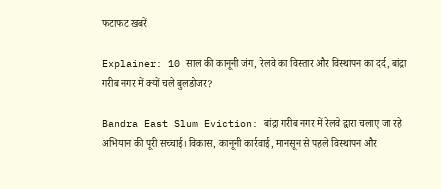फटाफट खबरें

Explainer: 10 साल की कानूनी जंग, रेलवे का विस्तार और विस्थापन का दर्द, बांद्रा गरीब नगर में क्यों चले बुलडोजर?

Bandra East Slum Eviction: बांद्रा गरीब नगर में रेलवे द्वारा चलाए जा रहे अभियान की पूरी सच्चाई। विकास, कानूनी कार्रवाई, मानसून से पहले विस्थापन और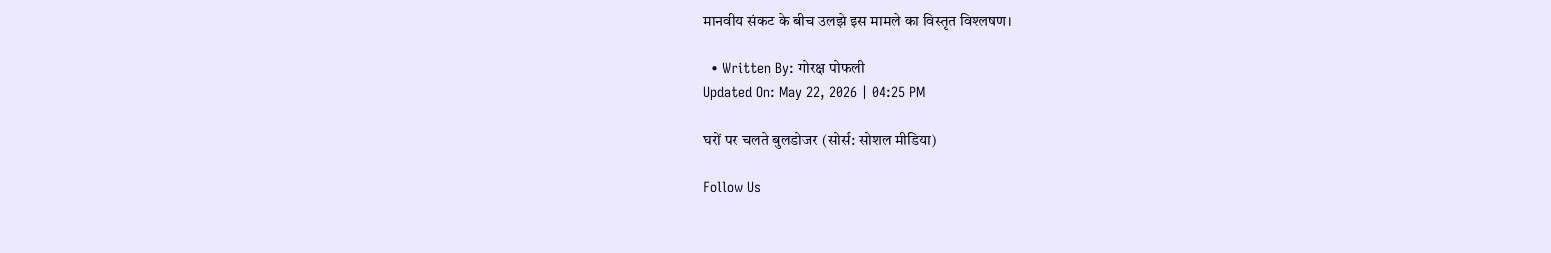मानवीय संकट के बीच उलझे इस मामले का विस्तृत विश्लषण।

  • Written By: गोरक्ष पोफली
Updated On: May 22, 2026 | 04:25 PM

घरों पर चलते बुलडोजर (सोर्स: सोशल मीडिया)

Follow Us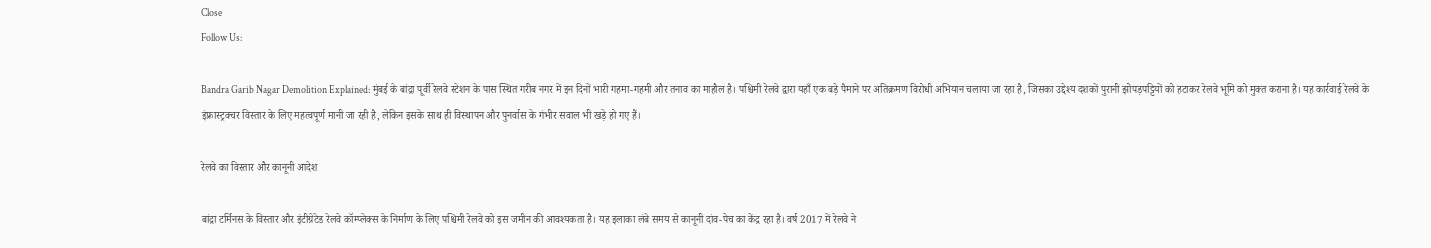Close
Follow Us:

Bandra Garib Nagar Demolition Explained: मुंबई के बांद्रा पूर्वी रेलवे स्टेशन के पास स्थित गरीब नगर में इन दिनों भारी गहमा-गहमी और तनाव का माहौल है। पश्चिमी रेलवे द्वारा यहाँ एक बड़े पैमाने पर अतिक्रमण विरोधी अभियान चलाया जा रहा है, जिसका उद्देश्य दशकों पुरानी झोपड़पट्टियों को हटाकर रेलवे भूमि को मुक्त कराना है। यह कार्रवाई रेलवे के इंफ्रास्ट्रक्चर विस्तार के लिए महत्वपूर्ण मानी जा रही है, लेकिन इसके साथ ही विस्थापन और पुनर्वास के गंभीर सवाल भी खड़े हो गए हैं।

रेलवे का विस्तार और कानूनी आदेश

बांद्रा टर्मिनस के विस्तार और इंटीग्रेटेड रेलवे कॉम्प्लेक्स के निर्माण के लिए पश्चिमी रेलवे को इस जमीन की आवश्यकता है। यह इलाका लंबे समय से कानूनी दांव-पेच का केंद्र रहा है। वर्ष 2017 में रेलवे ने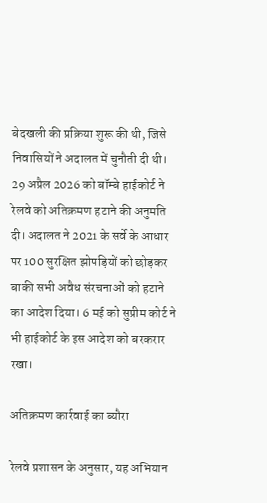बेदखली की प्रक्रिया शुरू की थी, जिसे निवासियों ने अदालत में चुनौती दी थी। 29 अप्रैल 2026 को बॉम्बे हाईकोर्ट ने रेलवे को अतिक्रमण हटाने की अनुमति दी। अदालत ने 2021 के सर्वे के आधार पर 100 सुरक्षित झोपड़ियों को छोड़कर बाकी सभी अवैध संरचनाओं को हटाने का आदेश दिया। 6 मई को सुप्रीम कोर्ट ने भी हाईकोर्ट के इस आदेश को बरकरार रखा।

अतिक्रमण कार्रवाई का ब्यौरा

रेलवे प्रशासन के अनुसार, यह अभियान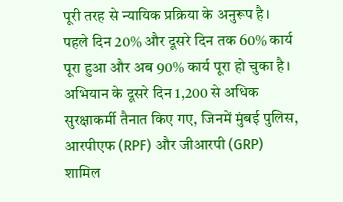पूरी तरह से न्यायिक प्रक्रिया के अनुरूप है। पहले दिन 20% और दूसरे दिन तक 60% कार्य पूरा हुआ और अब 90% कार्य पूरा हो चुका है। अभियान के दूसरे दिन 1,200 से अधिक सुरक्षाकर्मी तैनात किए गए, जिनमें मुंबई पुलिस, आरपीएफ (RPF) और जीआरपी (GRP) शामिल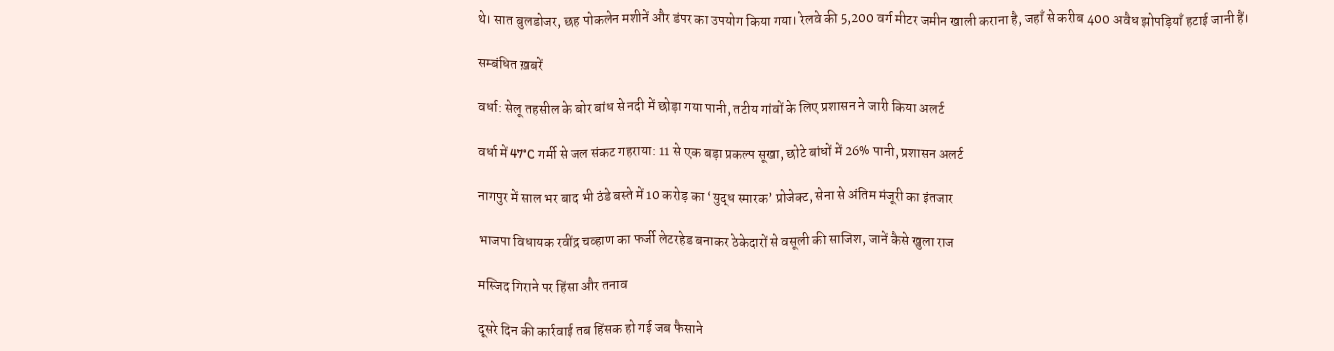थे। सात बुलडोजर, छह पोकलेन मशीनें और डंपर का उपयोग किया गया। रेलवे की 5,200 वर्ग मीटर जमीन खाली कराना है, जहाँ से करीब 400 अवैध झोपड़ियाँ हटाई जानी हैं।

सम्बंधित ख़बरें

वर्धा: सेलू तहसील के बोर बांध से नदी में छोड़ा गया पानी, तटीय गांवों के लिए प्रशासन ने जारी किया अलर्ट

वर्धा में 47°C गर्मी से जल संकट गहराया: 11 से एक बड़ा प्रकल्प सूखा, छोटे बांधों में 26% पानी, प्रशासन अलर्ट

नागपुर में साल भर बाद भी ठंडे बस्ते में 10 करोड़ का ‘युद्ध स्मारक’ प्रोजेक्ट, सेना से अंतिम मंजूरी का इंतजार

भाजपा विधायक रवींद्र चव्हाण का फर्जी लेटरहेड बनाकर ठेकेदारों से वसूली की साजिश, जानें कैसे खुला राज

मस्जिद गिराने पर हिंसा और तनाव

दूसरे दिन की कार्रवाई तब हिंसक हो गई जब फैसाने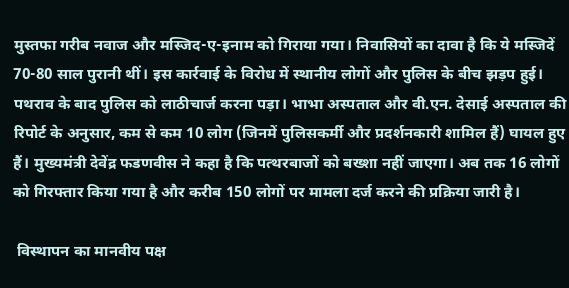मुस्तफा गरीब नवाज और मस्जिद-ए-इनाम को गिराया गया। निवासियों का दावा है कि ये मस्जिदें 70-80 साल पुरानी थीं। इस कार्रवाई के विरोध में स्थानीय लोगों और पुलिस के बीच झड़प हुई। पथराव के बाद पुलिस को लाठीचार्ज करना पड़ा। भाभा अस्पताल और वी.एन. देसाई अस्पताल की रिपोर्ट के अनुसार, कम से कम 10 लोग (जिनमें पुलिसकर्मी और प्रदर्शनकारी शामिल हैं) घायल हुए हैं। मुख्यमंत्री देवेंद्र फडणवीस ने कहा है कि पत्थरबाजों को बख्शा नहीं जाएगा। अब तक 16 लोगों को गिरफ्तार किया गया है और करीब 150 लोगों पर मामला दर्ज करने की प्रक्रिया जारी है।

 विस्थापन का मानवीय पक्ष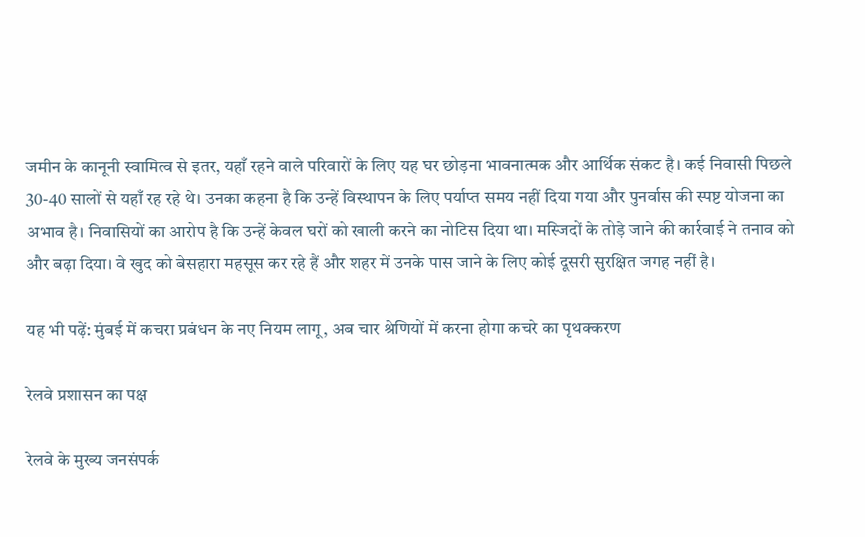जमीन के कानूनी स्वामित्व से इतर, यहाँ रहने वाले परिवारों के लिए यह घर छोड़ना भावनात्मक और आर्थिक संकट है। कई निवासी पिछले 30-40 सालों से यहाँ रह रहे थे। उनका कहना है कि उन्हें विस्थापन के लिए पर्याप्त समय नहीं दिया गया और पुनर्वास की स्पष्ट योजना का अभाव है। निवासियों का आरोप है कि उन्हें केवल घरों को खाली करने का नोटिस दिया था। मस्जिदों के तोड़े जाने की कार्रवाई ने तनाव को और बढ़ा दिया। वे खुद को बेसहारा महसूस कर रहे हैं और शहर में उनके पास जाने के लिए कोई दूसरी सुरक्षित जगह नहीं है।

यह भी पढ़ें: मुंबई में कचरा प्रबंधन के नए नियम लागू, अब चार श्रेणियों में करना होगा कचरे का पृथक्करण

रेलवे प्रशासन का पक्ष

रेलवे के मुख्य जनसंपर्क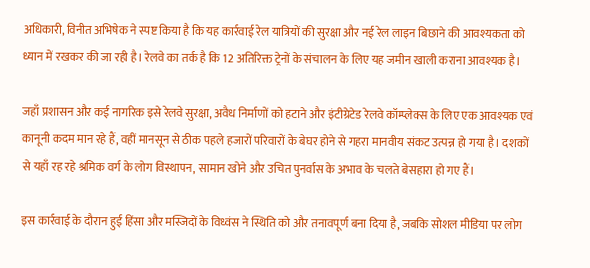अधिकारी, विनीत अभिषेक ने स्पष्ट किया है कि यह कार्रवाई रेल यात्रियों की सुरक्षा और नई रेल लाइन बिछाने की आवश्यकता को ध्यान में रखकर की जा रही है। रेलवे का तर्क है कि 12 अतिरिक्त ट्रेनों के संचालन के लिए यह जमीन खाली कराना आवश्यक है।

जहाँ प्रशासन और कई नागरिक इसे रेलवे सुरक्षा, अवैध निर्माणों को हटाने और इंटीग्रेटेड रेलवे कॉम्प्लेक्स के लिए एक आवश्यक एवं कानूनी कदम मान रहे हैं, वहीं मानसून से ठीक पहले हजारों परिवारों के बेघर होने से गहरा मानवीय संकट उत्पन्न हो गया है। दशकों से यहाँ रह रहे श्रमिक वर्ग के लोग विस्थापन, सामान खोने और उचित पुनर्वास के अभाव के चलते बेसहारा हो गए हैं।

इस कार्रवाई के दौरान हुई हिंसा और मस्जिदों के विध्वंस ने स्थिति को और तनावपूर्ण बना दिया है, जबकि सोशल मीडिया पर लोग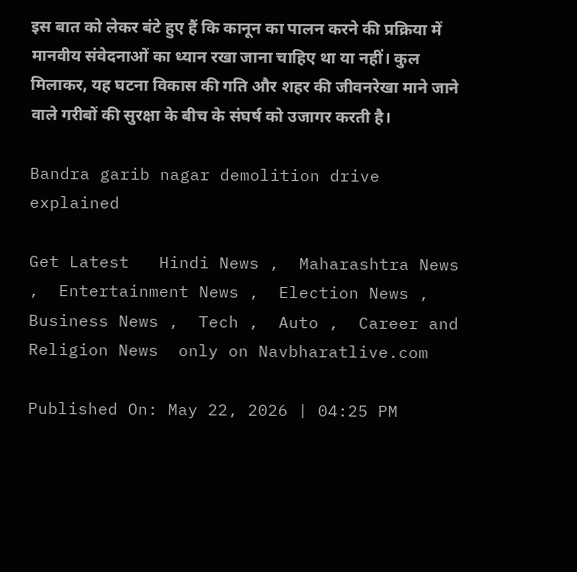इस बात को लेकर बंटे हुए हैं कि कानून का पालन करने की प्रक्रिया में मानवीय संवेदनाओं का ध्यान रखा जाना चाहिए था या नहीं। कुल मिलाकर, यह घटना विकास की गति और शहर की जीवनरेखा माने जाने वाले गरीबों की सुरक्षा के बीच के संघर्ष को उजागर करती है।

Bandra garib nagar demolition drive explained

Get Latest   Hindi News ,  Maharashtra News ,  Entertainment News ,  Election News ,  Business News ,  Tech ,  Auto ,  Career and  Religion News  only on Navbharatlive.com

Published On: May 22, 2026 | 04:25 PM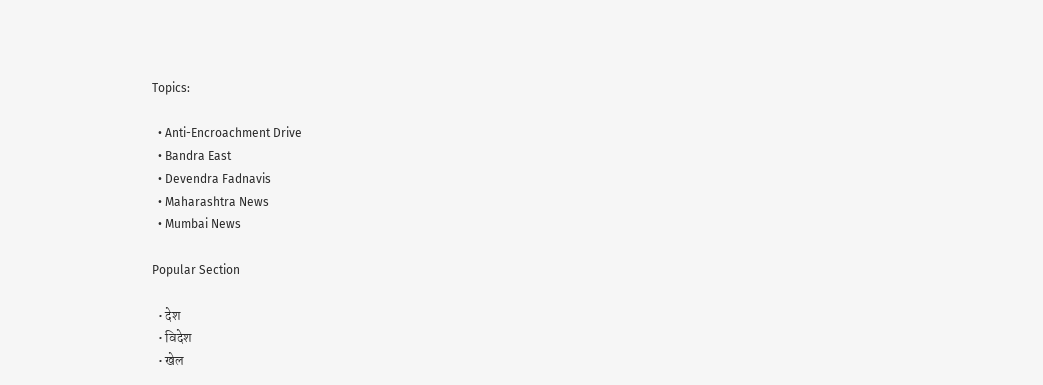Topics:

  • Anti-Encroachment Drive
  • Bandra East
  • Devendra Fadnavis
  • Maharashtra News
  • Mumbai News

Popular Section

  • देश
  • विदेश
  • खेल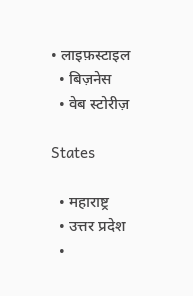• लाइफ़स्टाइल
  • बिज़नेस
  • वेब स्टोरीज़

States

  • महाराष्ट्र
  • उत्तर प्रदेश
  •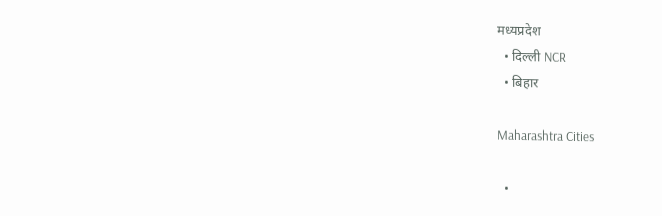मध्यप्रदेश
  • दिल्ली NCR
  • बिहार

Maharashtra Cities

  •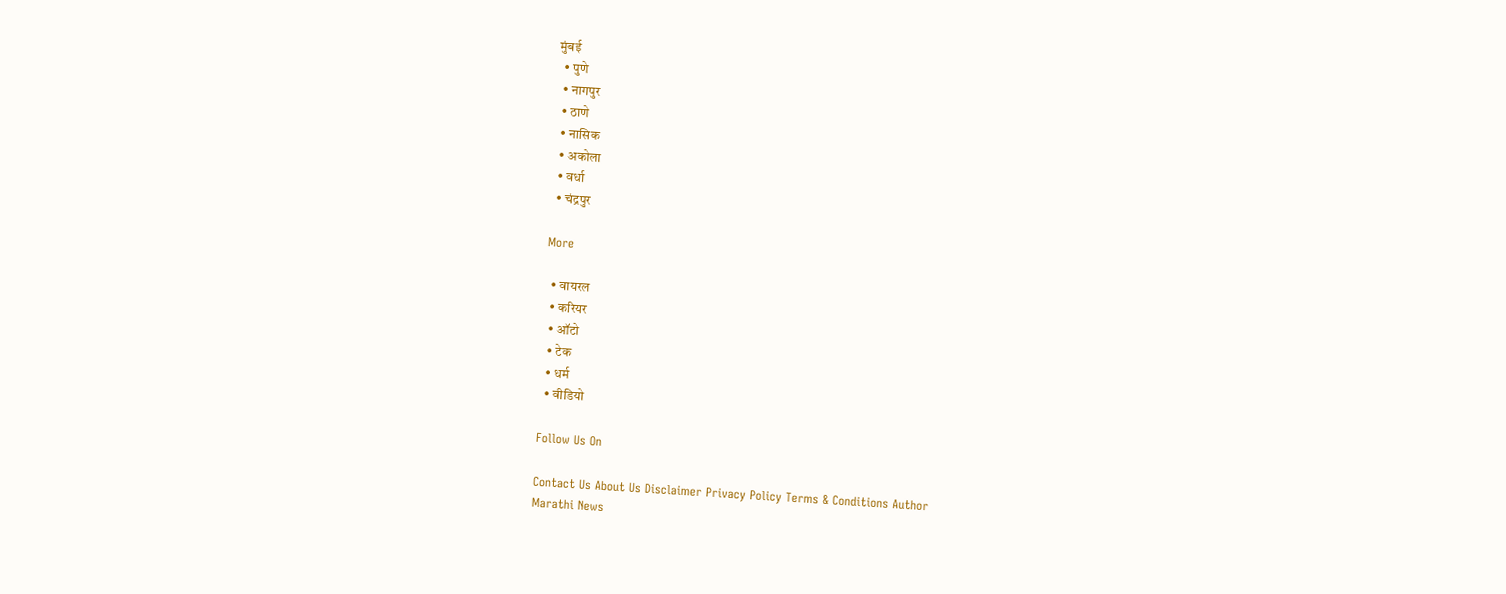मुंबई
  • पुणे
  • नागपुर
  • ठाणे
  • नासिक
  • अकोला
  • वर्धा
  • चंद्रपुर

More

  • वायरल
  • करियर
  • ऑटो
  • टेक
  • धर्म
  • वीडियो

Follow Us On

Contact Us About Us Disclaimer Privacy Policy Terms & Conditions Author
Marathi News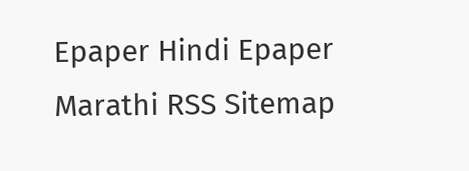Epaper Hindi Epaper Marathi RSS Sitemap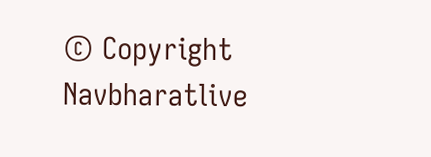© Copyright Navbharatlive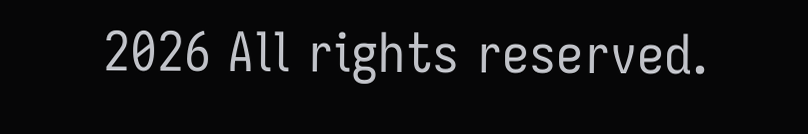2026 All rights reserved.